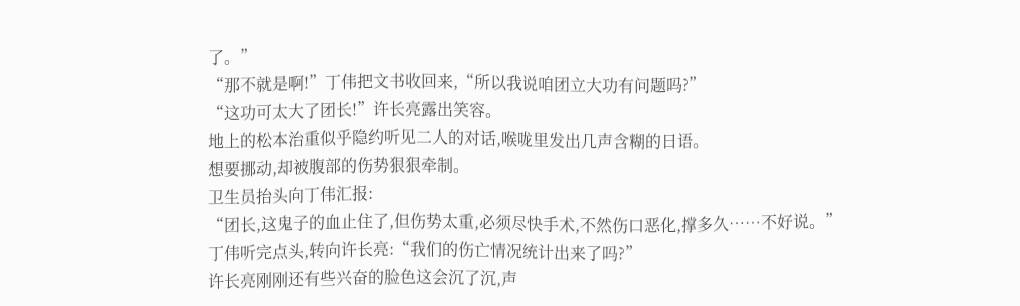了。”
“那不就是啊!”丁伟把文书收回来,“所以我说咱团立大功有问题吗?”
“这功可太大了团长!”许长亮露出笑容。
地上的松本治重似乎隐约听见二人的对话,喉咙里发出几声含糊的日语。
想要挪动,却被腹部的伤势狠狠牵制。
卫生员抬头向丁伟汇报:
“团长,这鬼子的血止住了,但伤势太重,必须尽快手术,不然伤口恶化,撑多久……不好说。”
丁伟听完点头,转向许长亮:“我们的伤亡情况统计出来了吗?”
许长亮刚刚还有些兴奋的脸色这会沉了沉,声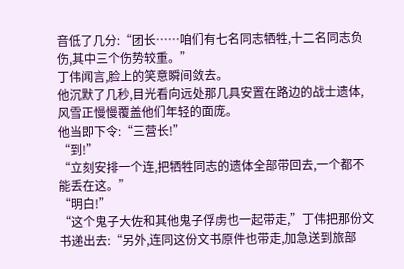音低了几分:“团长……咱们有七名同志牺牲,十二名同志负伤,其中三个伤势较重。”
丁伟闻言,脸上的笑意瞬间敛去。
他沉默了几秒,目光看向远处那几具安置在路边的战士遗体,风雪正慢慢覆盖他们年轻的面庞。
他当即下令:“三营长!”
“到!”
“立刻安排一个连,把牺牲同志的遗体全部带回去,一个都不能丢在这。”
“明白!”
“这个鬼子大佐和其他鬼子俘虏也一起带走,”丁伟把那份文书递出去:“另外,连同这份文书原件也带走,加急送到旅部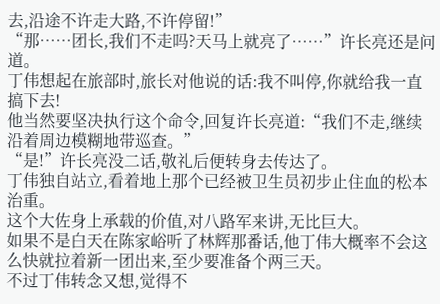去,沿途不许走大路,不许停留!”
“那……团长,我们不走吗?天马上就亮了……”许长亮还是问道。
丁伟想起在旅部时,旅长对他说的话:我不叫停,你就给我一直搞下去!
他当然要坚决执行这个命令,回复许长亮道:“我们不走,继续沿着周边模糊地带巡查。”
“是!”许长亮没二话,敬礼后便转身去传达了。
丁伟独自站立,看着地上那个已经被卫生员初步止住血的松本治重。
这个大佐身上承载的价值,对八路军来讲,无比巨大。
如果不是白天在陈家峪听了林辉那番话,他丁伟大概率不会这么快就拉着新一团出来,至少要准备个两三天。
不过丁伟转念又想,觉得不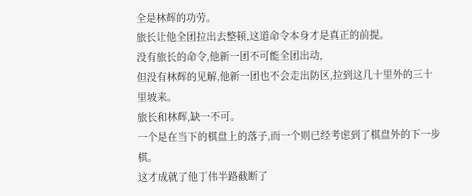全是林辉的功劳。
旅长让他全团拉出去整顿,这道命令本身才是真正的前提。
没有旅长的命令,他新一团不可能全团出动,
但没有林辉的见解,他新一团也不会走出防区,拉到这几十里外的三十里坡来。
旅长和林辉,缺一不可。
一个是在当下的棋盘上的落子,而一个则已经考虑到了棋盘外的下一步棋。
这才成就了他丁伟半路截断了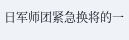日军师团紧急换将的一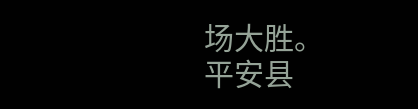场大胜。
平安县